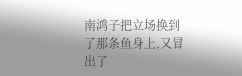南鸿子把立场换到了那条鱼身上,又冒出了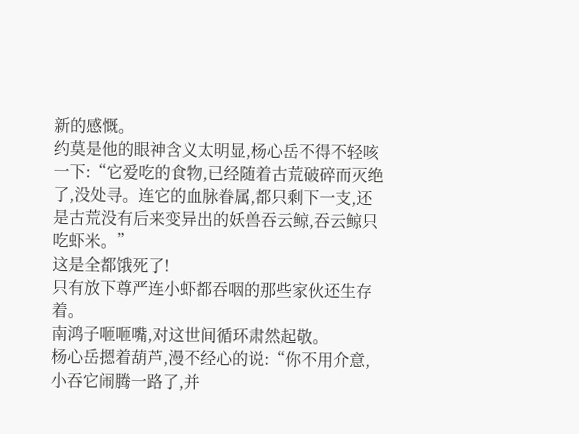新的感慨。
约莫是他的眼神含义太明显,杨心岳不得不轻咳一下:“它爱吃的食物,已经随着古荒破碎而灭绝了,没处寻。连它的血脉眷属,都只剩下一支,还是古荒没有后来变异出的妖兽吞云鲸,吞云鲸只吃虾米。”
这是全都饿死了!
只有放下尊严连小虾都吞咽的那些家伙还生存着。
南鸿子咂咂嘴,对这世间循环肃然起敬。
杨心岳摁着葫芦,漫不经心的说:“你不用介意,小吞它闹腾一路了,并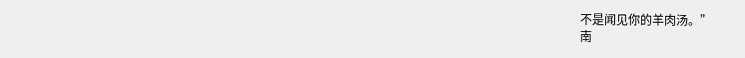不是闻见你的羊肉汤。”
南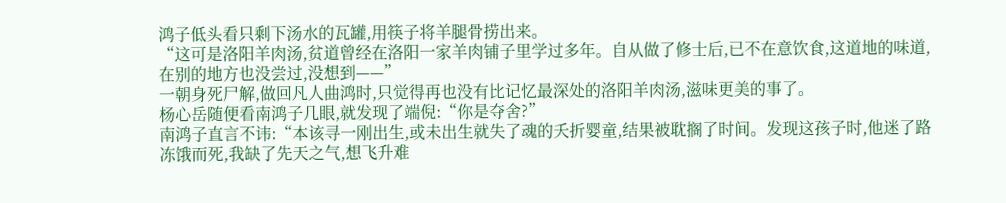鸿子低头看只剩下汤水的瓦罐,用筷子将羊腿骨捞出来。
“这可是洛阳羊肉汤,贫道曾经在洛阳一家羊肉铺子里学过多年。自从做了修士后,已不在意饮食,这道地的味道,在别的地方也没尝过,没想到——”
一朝身死尸解,做回凡人曲鸿时,只觉得再也没有比记忆最深处的洛阳羊肉汤,滋味更美的事了。
杨心岳随便看南鸿子几眼,就发现了端倪:“你是夺舍?”
南鸿子直言不讳:“本该寻一刚出生,或未出生就失了魂的夭折婴童,结果被耽搁了时间。发现这孩子时,他迷了路冻饿而死,我缺了先天之气,想飞升难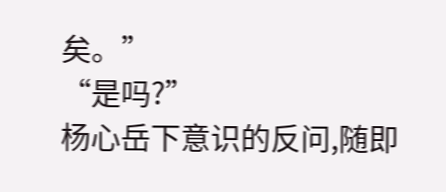矣。”
“是吗?”
杨心岳下意识的反问,随即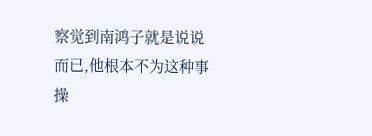察觉到南鸿子就是说说而已,他根本不为这种事操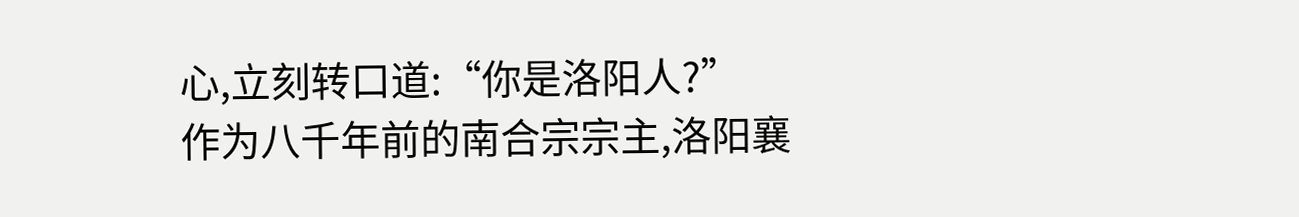心,立刻转口道:“你是洛阳人?”
作为八千年前的南合宗宗主,洛阳襄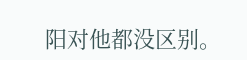阳对他都没区别。